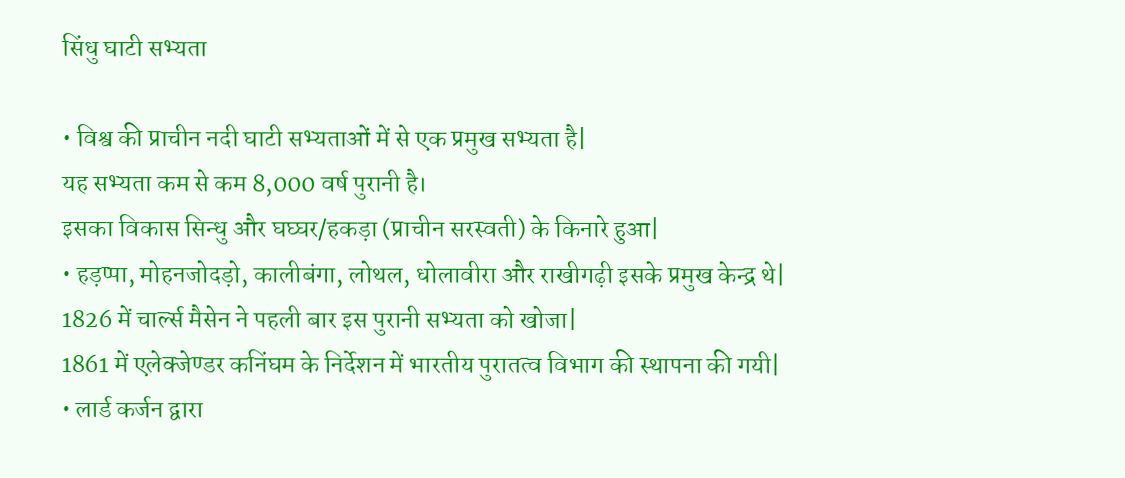सिंधु घाटी सभ्यता

• विश्व की प्राचीन नदी घाटी सभ्यताओं में से एक प्रमुख सभ्यता है|
यह सभ्यता कम से कम 8,000 वर्ष पुरानी है।
इसका विकास सिन्धु और घघ्घर/हकड़ा (प्राचीन सरस्वती) के किनारे हुआ|
• हड़प्पा, मोहनजोदड़ो, कालीबंगा, लोथल, धोलावीरा और राखीगढ़ी इसके प्रमुख केन्द्र थे|
1826 में चार्ल्स मैसेन ने पहली बार इस पुरानी सभ्यता को खोजा|
1861 में एलेक्जेण्डर कनिंघम के निर्देशन में भारतीय पुरातत्व विभाग की स्थापना की गयी|
• लार्ड कर्जन द्वारा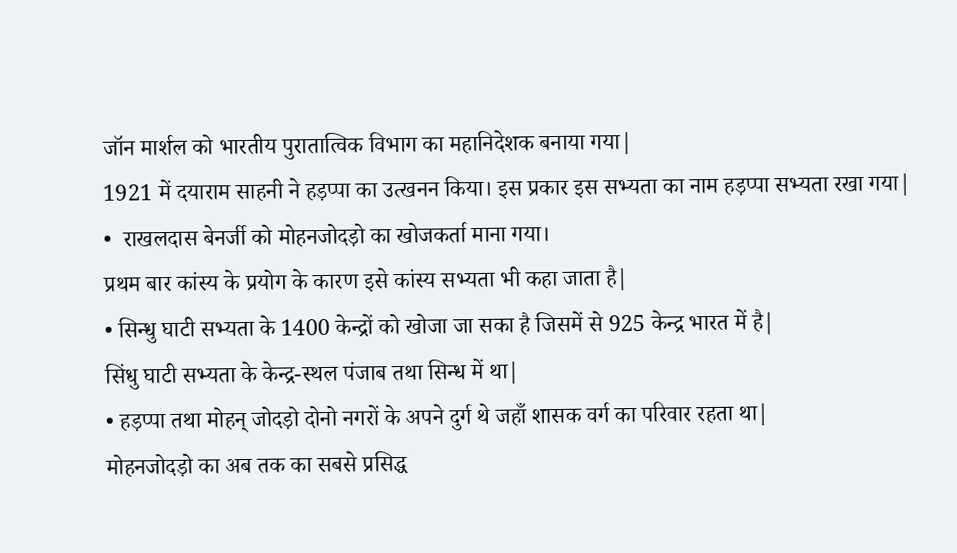जॉन मार्शल को भारतीय पुरातात्विक विभाग का महानिदेशक बनाया गया|
1921 में दयाराम साहनी ने हड़प्पा का उत्खनन किया। इस प्रकार इस सभ्यता का नाम हड़प्पा सभ्यता रखा गया|
•  राखलदास बेनर्जी को मोहनजोदड़ो का खोजकर्ता माना गया।
प्रथम बार कांस्य के प्रयोग के कारण इसे कांस्य सभ्यता भी कहा जाता है|
• सिन्धु घाटी सभ्यता के 1400 केन्द्रों को खोजा जा सका है जिसमें से 925 केन्द्र भारत में है|
सिंधु घाटी सभ्यता के केन्द्र-स्थल पंजाब तथा सिन्ध में था|
• हड़प्पा तथा मोहन् जोदड़ो दोनो नगरों के अपने दुर्ग थे जहाँ शासक वर्ग का परिवार रहता था|
मोहनजोदड़ो का अब तक का सबसे प्रसिद्ध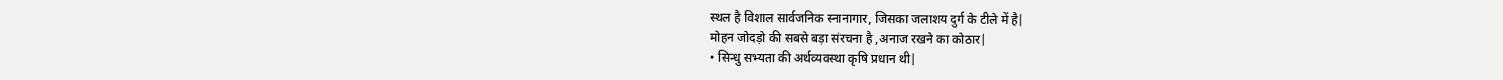स्थल है विशाल सार्वजनिक स्नानागार, जिसका जलाशय दुर्ग के टीले में है|
मोहन जोदड़ो की सबसे बड़ा संरचना है ,अनाज रखने का कोठार|
• सिन्धु सभ्यता की अर्थव्यवस्था कृषि प्रधान थी|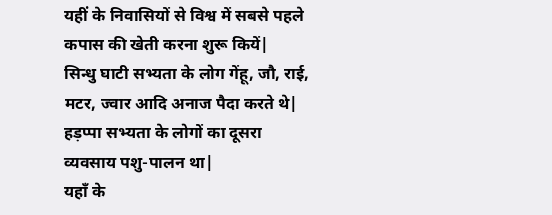यहीं के निवासियों से विश्व में सबसे पहले कपास की खेती करना शुरू कियें|
सिन्धु घाटी सभ्यता के लोग गेंहू, जौ, राई, मटर, ज्वार आदि अनाज पैदा करते थे|
हड़प्पा सभ्यता के लोगों का दूसरा व्यवसाय पशु-पालन था|
यहाँ के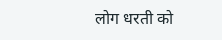लोग धरती को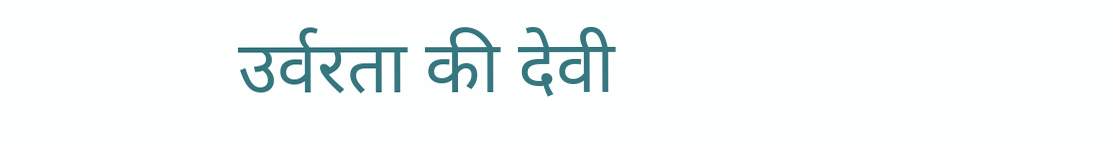उर्वरता की देवी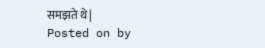समझते थे|
Posted on by